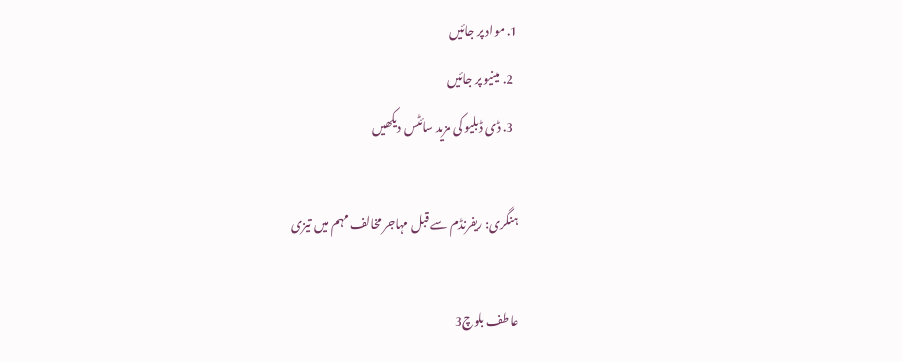1. مواد پر جائیں
  2. مینیو پر جائیں
  3. ڈی ڈبلیو کی مزید سائٹس دیکھیں

ہنگری: ریفرنڈم سے قبل مہاجر مخالف مہم میں تیزی

عاطف بلوچ3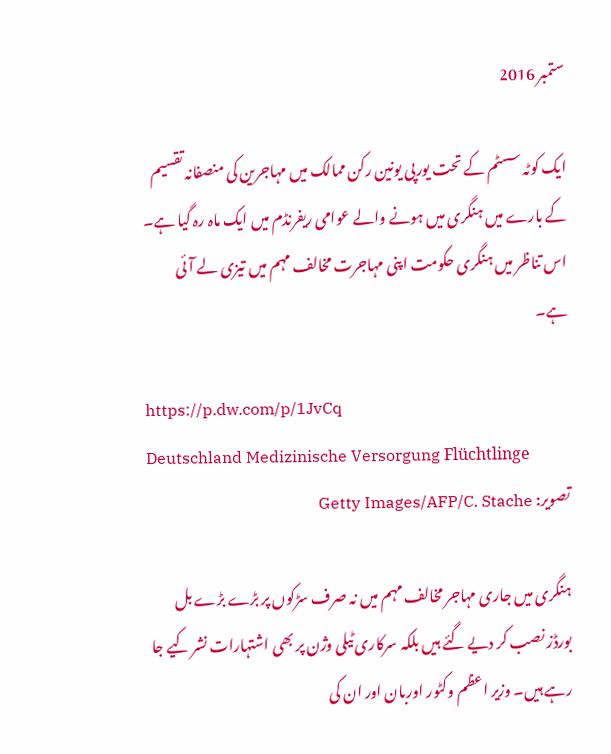ستمبر 2016

ایک کوٹہ سسٹم کے تحت یورپی یونین رکن ممالک میں مہاجرین کی منصفانہ تقسیم کے بارے میں ہنگری میں ہونے والے عوامی ریفرنڈم میں ایک ماہ رہ گیا ہے۔ اس تناظر میں ہنگری حکومت اپنی مہاجرت مخالف مہم میں تیزی لے آئی ہے۔

https://p.dw.com/p/1JvCq
Deutschland Medizinische Versorgung Flüchtlinge
تصویر: Getty Images/AFP/C. Stache

ہنگری میں جاری مہاجر مخالف مہم میں نہ صرف سڑکوں پر بڑے بڑے بل بورڈز نصب کر دیے گئے ہیں بلکہ سرکاری ٹیلی وژن پر بھی اشتہارات نشر کیے جا رہے ہیں۔ وزیر اعظم وکٹور اوربان اور ان کی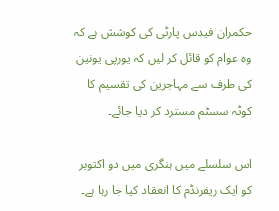حکمران فیدس پارٹی کی کوشش ہے کہ وہ عوام کو قائل کر لیں کہ یورپی یونین کی طرف سے مہاجرین کی تقسیم کا کوٹہ سسٹم مسترد کر دیا جائے۔

اس سلسلے میں ہنگری میں دو اکتوبر کو ایک ریفرنڈم کا انعقاد کیا جا رہا ہے۔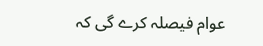عوام فیصلہ کرے گی کہ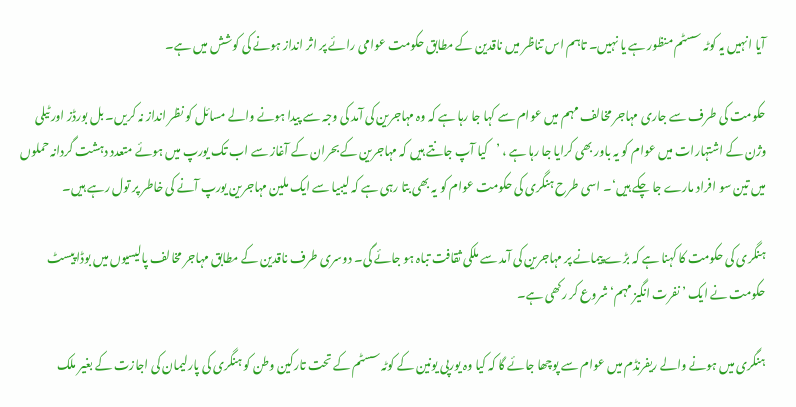آیا انہیں یہ کوٹہ سسٹم منظور ہے یا نہیں۔ تاہم اس تناظر میں ناقدین کے مطابق حکومت عوامی رائے پر اثر انداز ہونے کی کوشش میں ہے۔

حکومت کی طرف سے جاری مہاجر مخالف مہم میں عوام سے کہا جا رہا ہے کہ وہ مہاجرین کی آمد کی وجہ سے پیدا ہونے والے مسائل کو نظر انداز نہ کریں۔ بل بورڈز اور ٹیلی وژن کے اشتہارات میں عوام کو یہ باور بھی کرایا جا رہا ہے ، ’کیا آپ جانتے ہیں کہ مہاجرین کے بحران کے آغاز سے اب تک یورپ میں ہوئے متعدد دہشت گردانہ حملوں میں تین سو افراد مارے جا چکے ہیں‘۔ اسی طرح ہنگری کی حکومت عوام کو یہ بھی بتا رہی ہے کہ لیبیا سے ایک ملین مہاجرین یورپ آنے کی خاطر پر تول رہے ہیں۔

ہنگری کی حکومت کا کہنا ہے کہ بڑے پیمانے پر مہاجرین کی آمد سے ملکی ثقافت تباہ ہو جائے گی۔ دوسری طرف ناقدین کے مطابق مہاجر مخالف پالیسیوں میں بوڈا پیسٹ حکومت نے ایک ’نفرت انگیز مہم‘ شروع کر رکھی ہے۔

ہنگری میں ہونے والے ریفرنڈم میں عوام سے پوچھا جائے گا کہ کیا وہ یورپی یونین کے کوٹہ سسٹم کے تحت تارکین وطن کو ہنگری کی پارلیمان کی اجازت کے بغیر ملک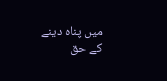میں پناہ دینے کے حق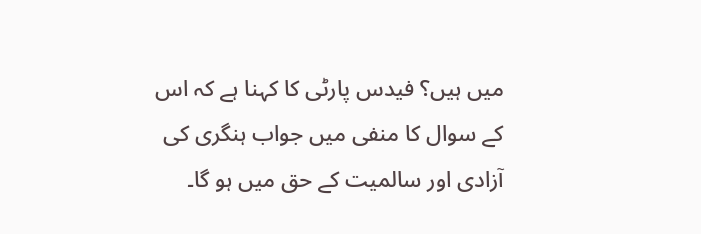میں ہیں؟ فیدس پارٹی کا کہنا ہے کہ اس کے سوال کا منفی میں جواب ہنگری کی آزادی اور سالمیت کے حق میں ہو گا۔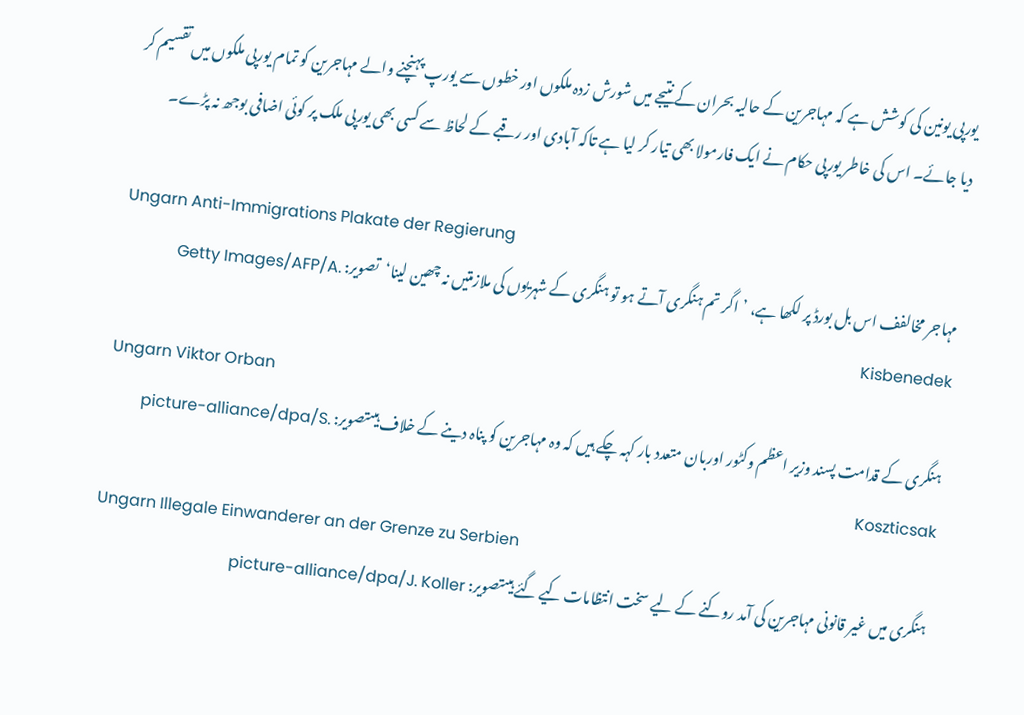یورپی یونین کی کوشش ہے کہ مہاجرین کے حالیہ بحران کے نتیجے میں شورش زدہ ملکوں اور خطوں سے یورپ پہنچنے والے مہاجرین کو تمام یورپی ملکوں میں تقسیم کر دیا جائے۔ اس کی خاطر یورپی حکام نے ایک فارمولا بھی تیار کر لیا ہے تاکہ آبادی اور رقبے کے لحاظ سے کسی بھی یورپی ملک پر کوئی اضافی بوجھ نہ پڑے۔

Ungarn Anti-Immigrations Plakate der Regierung
مہاجر مخالفف اس بل بورڈ پر لکھا ہے، ’اگر تم ہنگری آتے ہو تو ہنگری کے شہریوں کی ملازمتیں نہ چھین لینا‘تصویر: Getty Images/AFP/A. Kisbenedek
Ungarn Viktor Orban
ہنگری کے قدامت پسند وزیر اعظم وکٹور اوربان متعدد بار کہہ چکے ہیں کہ وہ مہاجرین کو پناہ دینے کے خلاف ہیںتصویر: picture-alliance/dpa/S. Koszticsak
Ungarn Illegale Einwanderer an der Grenze zu Serbien
ہنگری میں غیر قانونی مہاجرین کی آمد روکنے کے لیے سخت انتظامات کیے گئے ہیںتصویر: picture-alliance/dpa/J. Koller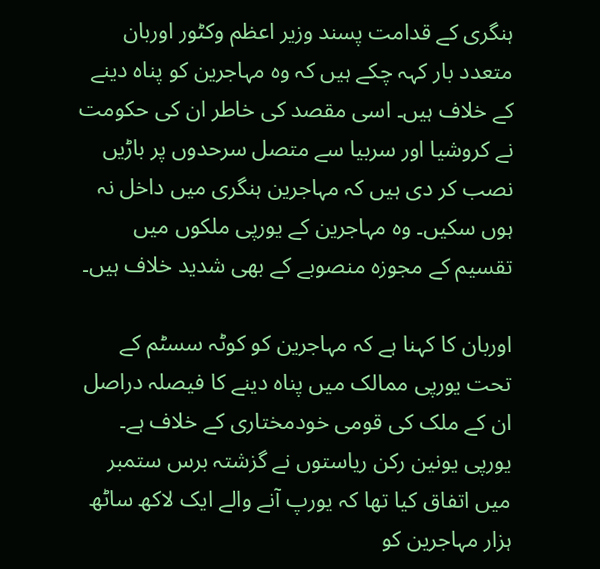ہنگری کے قدامت پسند وزیر اعظم وکٹور اوربان متعدد بار کہہ چکے ہیں کہ وہ مہاجرین کو پناہ دینے کے خلاف ہیں۔ اسی مقصد کی خاطر ان کی حکومت نے کروشیا اور سربیا سے متصل سرحدوں پر باڑیں نصب کر دی ہیں کہ مہاجرین ہنگری میں داخل نہ ہوں سکیں۔ وہ مہاجرین کے یورپی ملکوں میں تقسیم کے مجوزہ منصوبے کے بھی شدید خلاف ہیں۔

اوربان کا کہنا ہے کہ مہاجرین کو کوٹہ سسٹم کے تحت یورپی ممالک میں پناہ دینے کا فیصلہ دراصل ان کے ملک کی قومی خودمختاری کے خلاف ہے۔ یورپی یونین رکن ریاستوں نے گزشتہ برس ستمبر میں اتفاق کیا تھا کہ یورپ آنے والے ایک لاکھ ساٹھ ہزار مہاجرین کو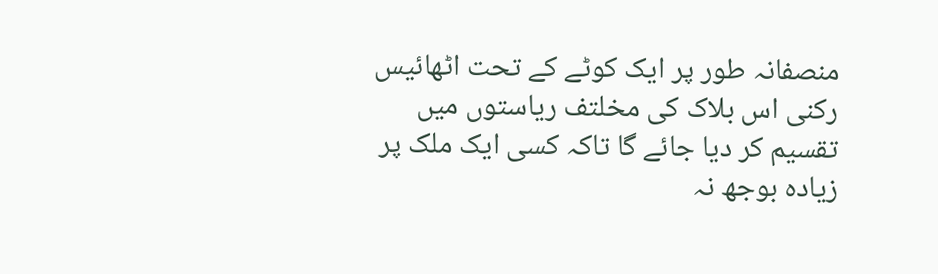منصفانہ طور پر ایک کوٹے کے تحت اٹھائیس رکنی اس بلاک کی مخلتف ریاستوں میں تقسیم کر دیا جائے گا تاکہ کسی ایک ملک پر زیادہ بوجھ نہ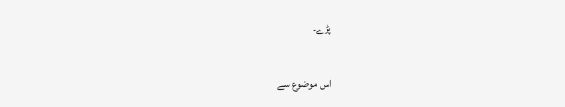پڑے۔

اس موضوع سے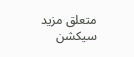متعلق مزید سیکشن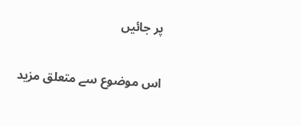پر جائیں

اس موضوع سے متعلق مزید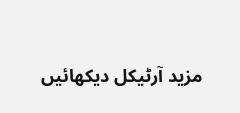مزید آرٹیکل دیکھائیں